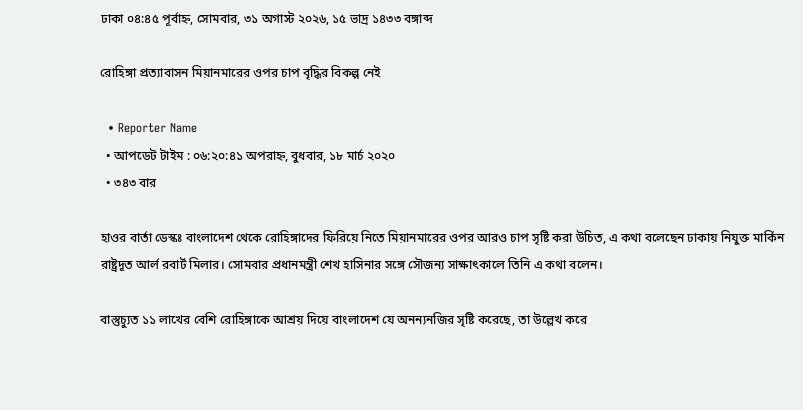ঢাকা ০৪:৪৫ পূর্বাহ্ন, সোমবার, ৩১ অগাস্ট ২০২৬, ১৫ ভাদ্র ১৪৩৩ বঙ্গাব্দ

রোহিঙ্গা প্রত্যাবাসন মিয়ানমারের ওপর চাপ বৃদ্ধির বিকল্প নেই

  • Reporter Name
  • আপডেট টাইম : ০৬:২০:৪১ অপরাহ্ন, বুধবার, ১৮ মার্চ ২০২০
  • ৩৪৩ বার

হাওর বার্তা ডেস্কঃ বাংলাদেশ থেকে রোহিঙ্গাদের ফিরিয়ে নিতে মিয়ানমারের ওপর আরও চাপ সৃষ্টি করা উচিত, এ কথা বলেছেন ঢাকায় নিযুক্ত মার্কিন রাষ্ট্রদূত আর্ল রবার্ট মিলার। সোমবার প্রধানমন্ত্রী শেখ হাসিনার সঙ্গে সৌজন্য সাক্ষাৎকালে তিনি এ কথা বলেন।

বাস্তুচ্যুত ১১ লাখের বেশি রোহিঙ্গাকে আশ্রয় দিয়ে বাংলাদেশ যে অনন্যনজির সৃষ্টি করেছে, তা উল্লেখ করে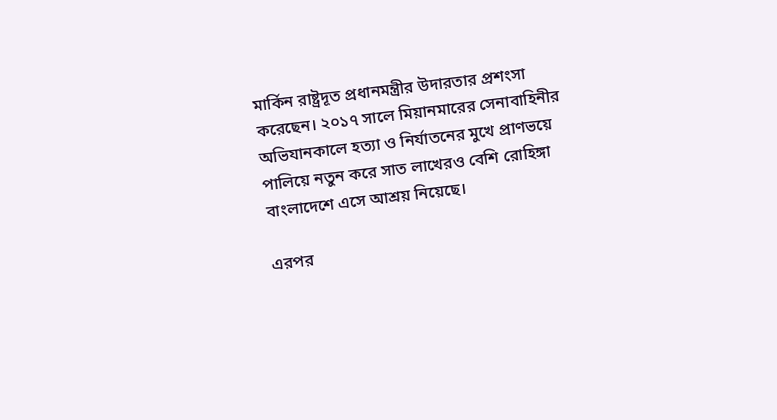মার্কিন রাষ্ট্রদূত প্রধানমন্ত্রীর উদারতার প্রশংসা করেছেন। ২০১৭ সালে মিয়ানমারের সেনাবাহিনীর অভিযানকালে হত্যা ও নির্যাতনের মুখে প্রাণভয়ে পালিয়ে নতুন করে সাত লাখেরও বেশি রোহিঙ্গা বাংলাদেশে এসে আশ্রয় নিয়েছে।

এরপর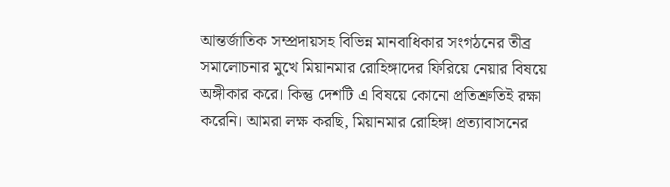আন্তর্জাতিক সম্প্রদায়সহ বিভিন্ন মানবাধিকার সংগঠনের তীব্র সমালোচনার মুখে মিয়ানমার রোহিঙ্গাদের ফিরিয়ে নেয়ার বিষয়ে অঙ্গীকার করে। কিন্তু দেশটি এ বিষয়ে কোনো প্রতিশ্রুতিই রক্ষা করেনি। আমরা লক্ষ করছি, মিয়ানমার রোহিঙ্গা প্রত্যাবাসনের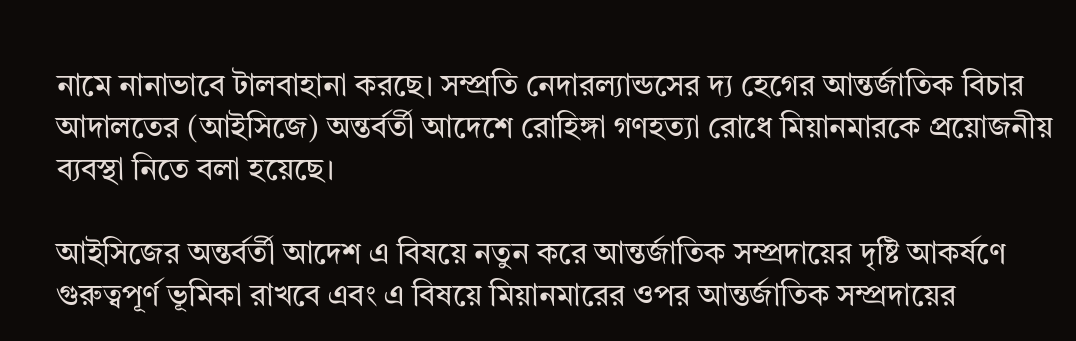নামে নানাভাবে টালবাহানা করছে। সম্প্রতি নেদারল্যান্ডসের দ্য হেগের আন্তর্জাতিক বিচার আদালতের (আইসিজে) অন্তর্বর্তী আদেশে রোহিঙ্গা গণহত্যা রোধে মিয়ানমারকে প্রয়োজনীয় ব্যবস্থা নিতে বলা হয়েছে।

আইসিজের অন্তর্বর্তী আদেশ এ বিষয়ে নতুন করে আন্তর্জাতিক সম্প্রদায়ের দৃষ্টি আকর্ষণে গুরুত্বপূর্ণ ভূমিকা রাখবে এবং এ বিষয়ে মিয়ানমারের ওপর আন্তর্জাতিক সম্প্রদায়ের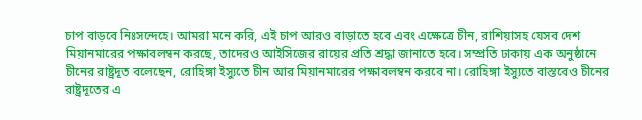চাপ বাড়বে নিঃসন্দেহে। আমরা মনে করি, এই চাপ আরও বাড়াতে হবে এবং এক্ষেত্রে চীন, রাশিয়াসহ যেসব দেশ মিয়ানমারের পক্ষাবলম্বন করছে, তাদেরও আইসিজের রায়ের প্রতি শ্রদ্ধা জানাতে হবে। সম্প্রতি ঢাকায় এক অনুষ্ঠানে চীনের রাষ্ট্রদূত বলেছেন, রোহিঙ্গা ইস্যুতে চীন আর মিয়ানমারের পক্ষাবলম্বন করবে না। রোহিঙ্গা ইস্যুতে বাস্তবেও চীনের রাষ্ট্রদূতের এ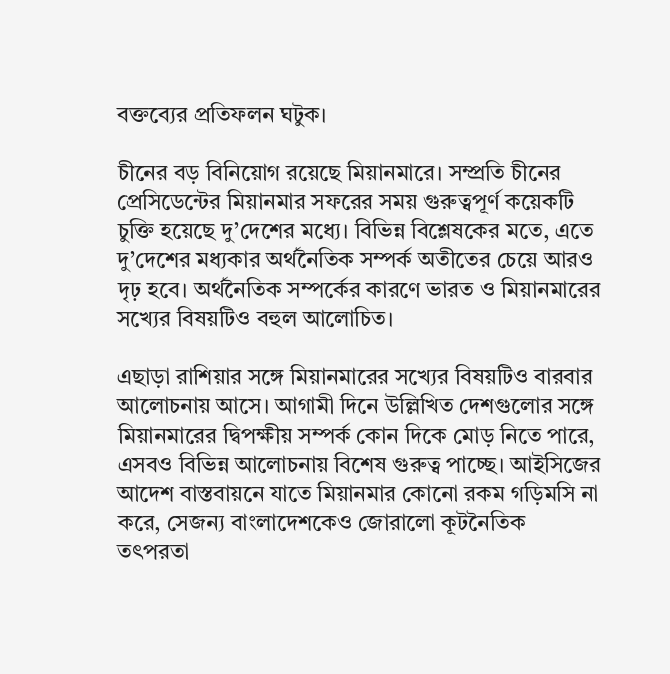বক্তব্যের প্রতিফলন ঘটুক।

চীনের বড় বিনিয়োগ রয়েছে মিয়ানমারে। সম্প্রতি চীনের প্রেসিডেন্টের মিয়ানমার সফরের সময় গুরুত্বপূর্ণ কয়েকটি চুক্তি হয়েছে দু’দেশের মধ্যে। বিভিন্ন বিশ্লেষকের মতে, এতে দু’দেশের মধ্যকার অর্থনৈতিক সম্পর্ক অতীতের চেয়ে আরও দৃঢ় হবে। অর্থনৈতিক সম্পর্কের কারণে ভারত ও মিয়ানমারের সখ্যের বিষয়টিও বহুল আলোচিত।

এছাড়া রাশিয়ার সঙ্গে মিয়ানমারের সখ্যের বিষয়টিও বারবার আলোচনায় আসে। আগামী দিনে উল্লিখিত দেশগুলোর সঙ্গে মিয়ানমারের দ্বিপক্ষীয় সম্পর্ক কোন দিকে মোড় নিতে পারে, এসবও বিভিন্ন আলোচনায় বিশেষ গুরুত্ব পাচ্ছে। আইসিজের আদেশ বাস্তবায়নে যাতে মিয়ানমার কোনো রকম গড়িমসি না করে, সেজন্য বাংলাদেশকেও জোরালো কূটনৈতিক তৎপরতা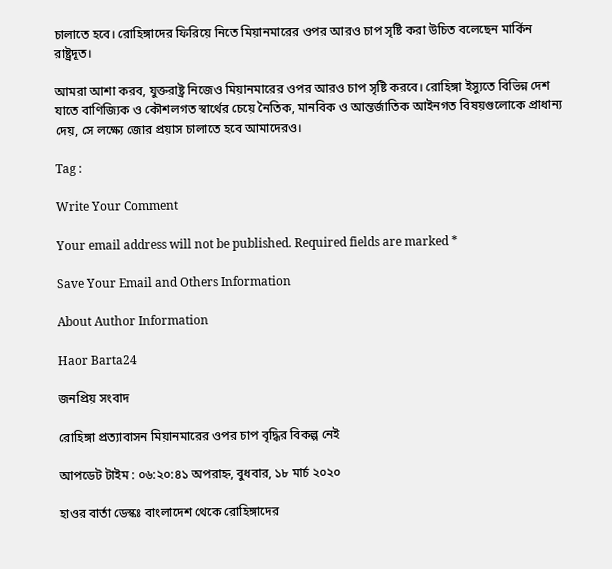চালাতে হবে। রোহিঙ্গাদের ফিরিয়ে নিতে মিয়ানমারের ওপর আরও চাপ সৃষ্টি করা উচিত বলেছেন মার্কিন রাষ্ট্রদূত।

আমরা আশা করব, যুক্তরাষ্ট্র নিজেও মিয়ানমারের ওপর আরও চাপ সৃষ্টি করবে। রোহিঙ্গা ইস্যুতে বিভিন্ন দেশ যাতে বাণিজ্যিক ও কৌশলগত স্বার্থের চেয়ে নৈতিক, মানবিক ও আন্তর্জাতিক আইনগত বিষয়গুলোকে প্রাধান্য দেয়, সে লক্ষ্যে জোর প্রয়াস চালাতে হবে আমাদেরও।

Tag :

Write Your Comment

Your email address will not be published. Required fields are marked *

Save Your Email and Others Information

About Author Information

Haor Barta24

জনপ্রিয় সংবাদ

রোহিঙ্গা প্রত্যাবাসন মিয়ানমারের ওপর চাপ বৃদ্ধির বিকল্প নেই

আপডেট টাইম : ০৬:২০:৪১ অপরাহ্ন, বুধবার, ১৮ মার্চ ২০২০

হাওর বার্তা ডেস্কঃ বাংলাদেশ থেকে রোহিঙ্গাদের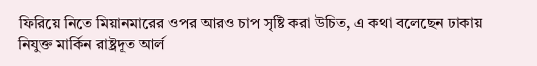ফিরিয়ে নিতে মিয়ানমারের ওপর আরও চাপ সৃষ্টি করা উচিত, এ কথা বলেছেন ঢাকায় নিযুক্ত মার্কিন রাষ্ট্রদূত আর্ল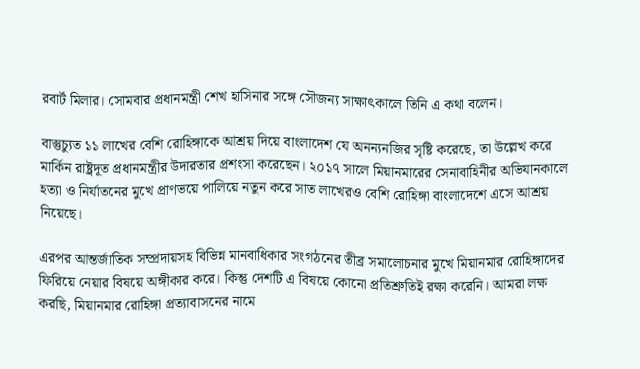রবার্ট মিলার। সোমবার প্রধানমন্ত্রী শেখ হাসিনার সঙ্গে সৌজন্য সাক্ষাৎকালে তিনি এ কথা বলেন।

বাস্তুচ্যুত ১১ লাখের বেশি রোহিঙ্গাকে আশ্রয় দিয়ে বাংলাদেশ যে অনন্যনজির সৃষ্টি করেছে, তা উল্লেখ করে মার্কিন রাষ্ট্রদূত প্রধানমন্ত্রীর উদারতার প্রশংসা করেছেন। ২০১৭ সালে মিয়ানমারের সেনাবাহিনীর অভিযানকালে হত্যা ও নির্যাতনের মুখে প্রাণভয়ে পালিয়ে নতুন করে সাত লাখেরও বেশি রোহিঙ্গা বাংলাদেশে এসে আশ্রয় নিয়েছে।

এরপর আন্তর্জাতিক সম্প্রদায়সহ বিভিন্ন মানবাধিকার সংগঠনের তীব্র সমালোচনার মুখে মিয়ানমার রোহিঙ্গাদের ফিরিয়ে নেয়ার বিষয়ে অঙ্গীকার করে। কিন্তু দেশটি এ বিষয়ে কোনো প্রতিশ্রুতিই রক্ষা করেনি। আমরা লক্ষ করছি, মিয়ানমার রোহিঙ্গা প্রত্যাবাসনের নামে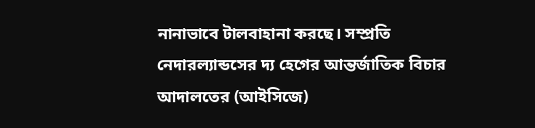নানাভাবে টালবাহানা করছে। সম্প্রতি নেদারল্যান্ডসের দ্য হেগের আন্তর্জাতিক বিচার আদালতের (আইসিজে)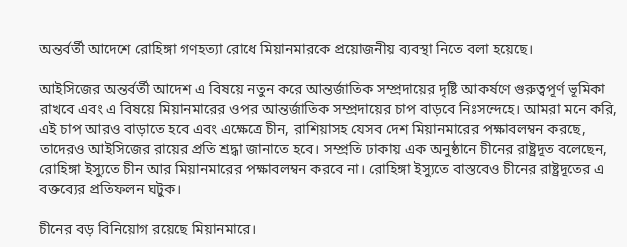অন্তর্বর্তী আদেশে রোহিঙ্গা গণহত্যা রোধে মিয়ানমারকে প্রয়োজনীয় ব্যবস্থা নিতে বলা হয়েছে।

আইসিজের অন্তর্বর্তী আদেশ এ বিষয়ে নতুন করে আন্তর্জাতিক সম্প্রদায়ের দৃষ্টি আকর্ষণে গুরুত্বপূর্ণ ভূমিকা রাখবে এবং এ বিষয়ে মিয়ানমারের ওপর আন্তর্জাতিক সম্প্রদায়ের চাপ বাড়বে নিঃসন্দেহে। আমরা মনে করি, এই চাপ আরও বাড়াতে হবে এবং এক্ষেত্রে চীন, রাশিয়াসহ যেসব দেশ মিয়ানমারের পক্ষাবলম্বন করছে, তাদেরও আইসিজের রায়ের প্রতি শ্রদ্ধা জানাতে হবে। সম্প্রতি ঢাকায় এক অনুষ্ঠানে চীনের রাষ্ট্রদূত বলেছেন, রোহিঙ্গা ইস্যুতে চীন আর মিয়ানমারের পক্ষাবলম্বন করবে না। রোহিঙ্গা ইস্যুতে বাস্তবেও চীনের রাষ্ট্রদূতের এ বক্তব্যের প্রতিফলন ঘটুক।

চীনের বড় বিনিয়োগ রয়েছে মিয়ানমারে।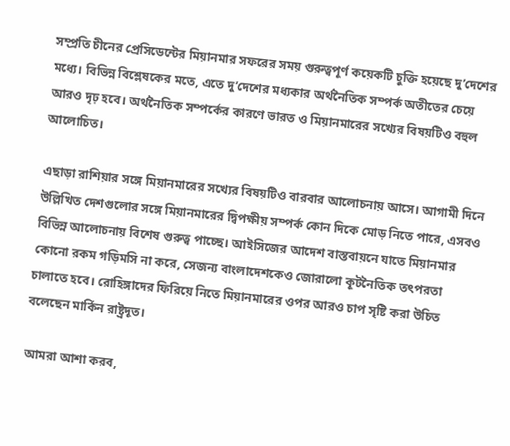সম্প্রতি চীনের প্রেসিডেন্টের মিয়ানমার সফরের সময় গুরুত্বপূর্ণ কয়েকটি চুক্তি হয়েছে দু’দেশের মধ্যে। বিভিন্ন বিশ্লেষকের মতে, এতে দু’দেশের মধ্যকার অর্থনৈতিক সম্পর্ক অতীতের চেয়ে আরও দৃঢ় হবে। অর্থনৈতিক সম্পর্কের কারণে ভারত ও মিয়ানমারের সখ্যের বিষয়টিও বহুল আলোচিত।

এছাড়া রাশিয়ার সঙ্গে মিয়ানমারের সখ্যের বিষয়টিও বারবার আলোচনায় আসে। আগামী দিনে উল্লিখিত দেশগুলোর সঙ্গে মিয়ানমারের দ্বিপক্ষীয় সম্পর্ক কোন দিকে মোড় নিতে পারে, এসবও বিভিন্ন আলোচনায় বিশেষ গুরুত্ব পাচ্ছে। আইসিজের আদেশ বাস্তবায়নে যাতে মিয়ানমার কোনো রকম গড়িমসি না করে, সেজন্য বাংলাদেশকেও জোরালো কূটনৈতিক তৎপরতা চালাতে হবে। রোহিঙ্গাদের ফিরিয়ে নিতে মিয়ানমারের ওপর আরও চাপ সৃষ্টি করা উচিত বলেছেন মার্কিন রাষ্ট্রদূত।

আমরা আশা করব,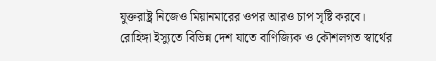যুক্তরাষ্ট্র নিজেও মিয়ানমারের ওপর আরও চাপ সৃষ্টি করবে। রোহিঙ্গা ইস্যুতে বিভিন্ন দেশ যাতে বাণিজ্যিক ও কৌশলগত স্বার্থের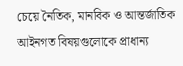চেয়ে নৈতিক, মানবিক ও আন্তর্জাতিক আইনগত বিষয়গুলোকে প্রাধান্য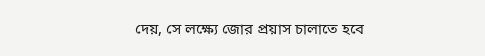দেয়, সে লক্ষ্যে জোর প্রয়াস চালাতে হবে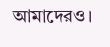আমাদেরও।